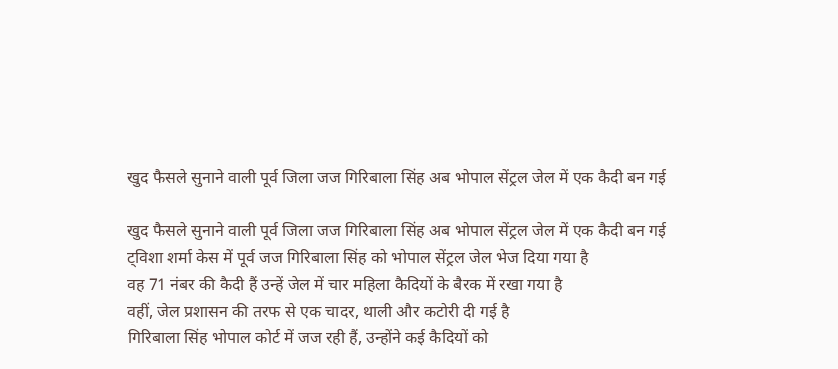खुद फैसले सुनाने वाली पूर्व जिला जज गिरिबाला सिंह अब भोपाल सेंट्रल जेल में एक कैदी बन गई

खुद फैसले सुनाने वाली पूर्व जिला जज गिरिबाला सिंह अब भोपाल सेंट्रल जेल में एक कैदी बन गई
ट्विशा शर्मा केस में पूर्व जज गिरिबाला सिंह को भोपाल सेंट्रल जेल भेज दिया गया है
वह 71 नंबर की कैदी हैं उन्हें जेल में चार महिला कैदियों के बैरक में रखा गया है
वहीं, जेल प्रशासन की तरफ से एक चादर, थाली और कटोरी दी गई है
गिरिबाला सिंह भोपाल कोर्ट में जज रही हैं, उन्होंने कई कैदियों को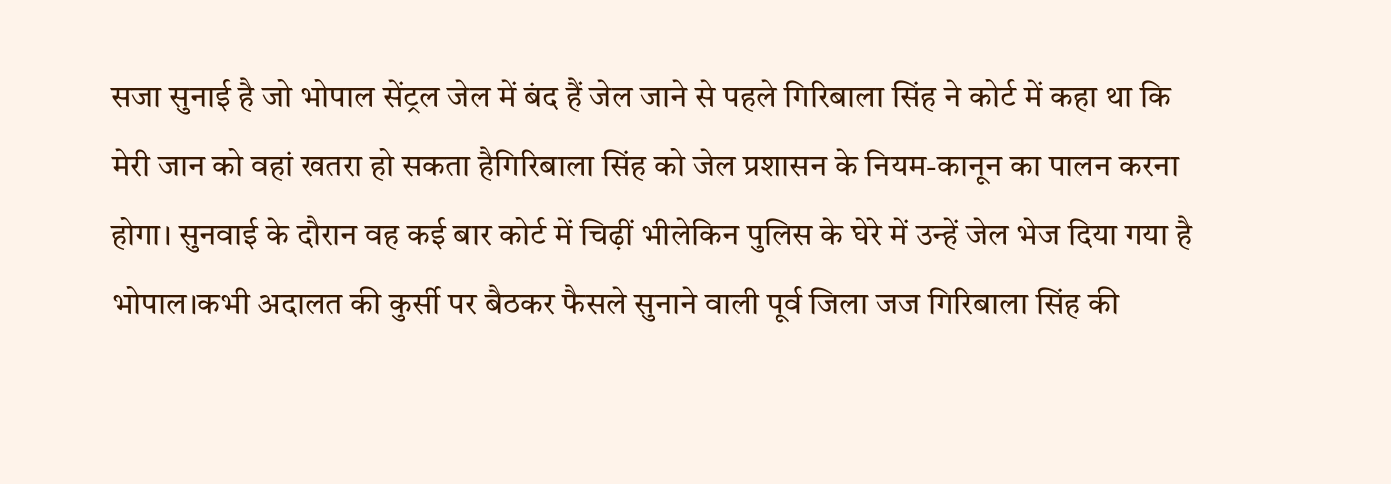सजा सुनाई है जो भोपाल सेंट्रल जेल में बंद हैं जेल जाने से पहले गिरिबाला सिंह ने कोर्ट में कहा था कि मेरी जान को वहां खतरा हो सकता हैगिरिबाला सिंह को जेल प्रशासन के नियम-कानून का पालन करना होगा। सुनवाई के दौरान वह कई बार कोर्ट में चिढ़ीं भीलेकिन पुलिस के घेरे में उन्हें जेल भेज दिया गया है
भोपाल।कभी अदालत की कुर्सी पर बैठकर फैसले सुनाने वाली पूर्व जिला जज गिरिबाला सिंह की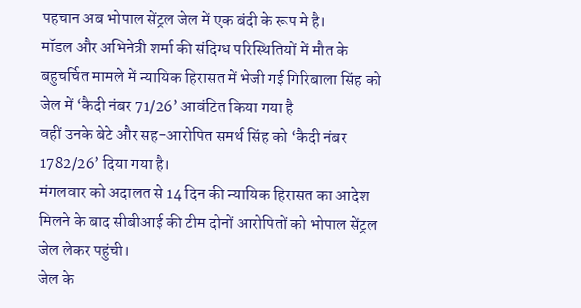पहचान अब भोपाल सेंट्रल जेल में एक बंदी के रूप मे है।
मॉडल और अभिनेत्री शर्मा की संदिग्ध परिस्थितियों में मौत के बहुचर्चित मामले में न्यायिक हिरासत में भेजी गई गिरिबाला सिंह को जेल में ‘कैदी नंबर 71/26’ आवंटित किया गया है
वहीं उनके बेटे और सह-आरोपित समर्थ सिंह को ‘कैदी नंबर 1782/26’ दिया गया है।
मंगलवार को अदालत से 14 दिन की न्यायिक हिरासत का आदेश मिलने के बाद सीबीआई की टीम दोनों आरोपितों को भोपाल सेंट्रल जेल लेकर पहुंची।
जेल के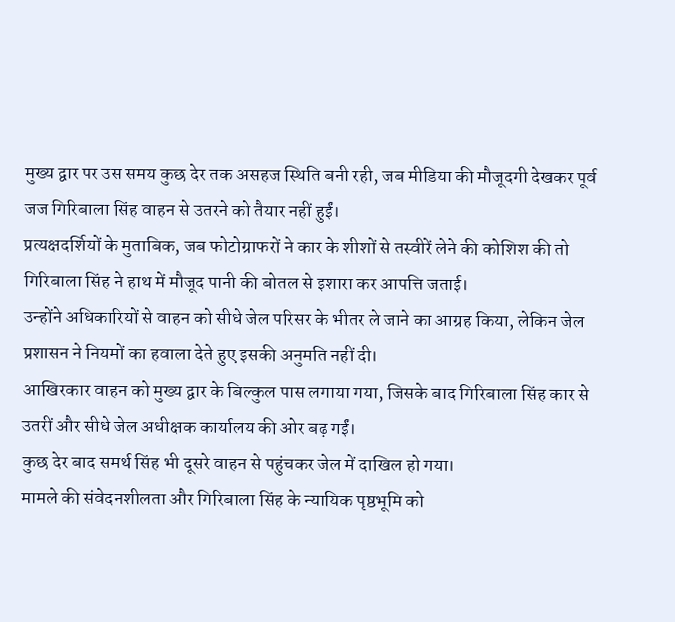मुख्य द्वार पर उस समय कुछ देर तक असहज स्थिति बनी रही, जब मीडिया की मौजूदगी देखकर पूर्व जज गिरिबाला सिंह वाहन से उतरने को तैयार नहीं हुईं।
प्रत्यक्षदर्शियों के मुताबिक, जब फोटोग्राफरों ने कार के शीशों से तस्वीरें लेने की कोशिश की तो गिरिबाला सिंह ने हाथ में मौजूद पानी की बोतल से इशारा कर आपत्ति जताई।
उन्होंने अधिकारियों से वाहन को सीधे जेल परिसर के भीतर ले जाने का आग्रह किया, लेकिन जेल प्रशासन ने नियमों का हवाला देते हुए इसकी अनुमति नहीं दी।
आखिरकार वाहन को मुख्य द्वार के बिल्कुल पास लगाया गया, जिसके बाद गिरिबाला सिंह कार से उतरीं और सीधे जेल अधीक्षक कार्यालय की ओर बढ़ गईं।
कुछ देर बाद समर्थ सिंह भी दूसरे वाहन से पहुंचकर जेल में दाखिल हो गया।
मामले की संवेदनशीलता और गिरिबाला सिंह के न्यायिक पृष्ठभूमि को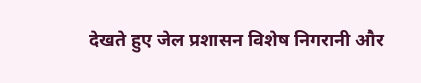देखते हुए जेल प्रशासन विशेष निगरानी और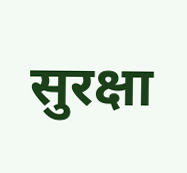सुरक्षा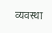व्यवस्था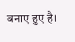बनाए हुए है।